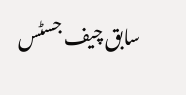سابق چیف جسٹس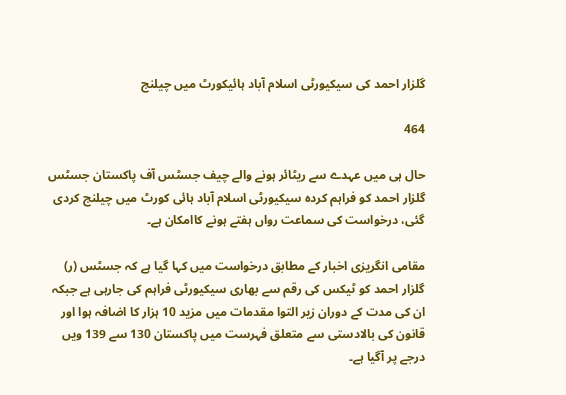گلزار احمد کی سیکیورٹی اسلام آباد ہائیکورٹ میں چیلنج

464

حال ہی میں عہدے سے ریٹائر ہونے والے چیف جسٹس آف پاکستان جسٹس گلزار احمد کو فراہم کردہ سیکیورٹی اسلام آباد ہائی کورٹ میں چیلنج کردی گئی، درخواست کی سماعت رواں ہفتے ہونے کاامکان ہے۔

مقامی انگریزی اخبار کے مطابق درخواست میں کہا گیا ہے کہ جسٹس (ر) گلزار احمد کو ٹیکس کی رقم سے بھاری سیکیورٹی فراہم کی جارہی ہے جبکہ ان کی مدت کے دوران زیر التوا مقدمات میں مزید 10 ہزار کا اضافہ ہوا اور قانون کی بالادستی سے متعلق فہرست میں پاکستان 130 سے 139 ویں درجے پر آگیا ہے۔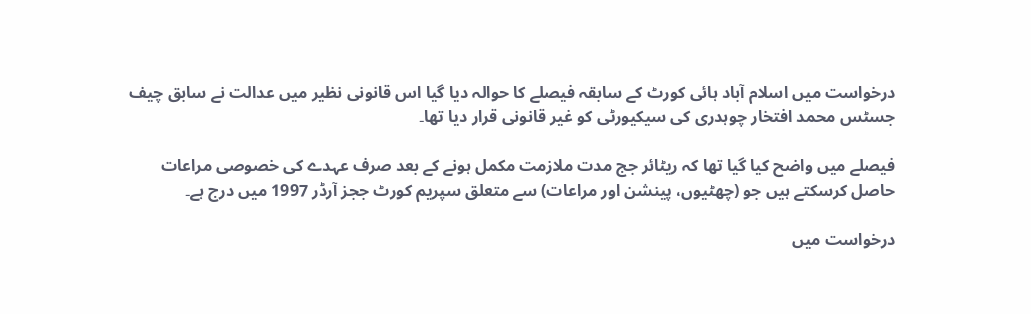درخواست میں اسلام آباد ہائی کورٹ کے سابقہ فیصلے کا حوالہ دیا گیا اس قانونی نظیر میں عدالت نے سابق چیف جسٹس محمد افتخار چوہدری کی سیکیورٹی کو غیر قانونی قرار دیا تھا۔

فیصلے میں واضح کیا گیا تھا کہ ریٹائر جج مدت ملازمت مکمل ہونے کے بعد صرف عہدے کی خصوصی مراعات حاصل کرسکتے ہیں جو (چھٹیوں، پینشن اور مراعات) سے متعلق سپریم کورٹ ججز آرڈر 1997 میں درج ہے۔

درخواست میں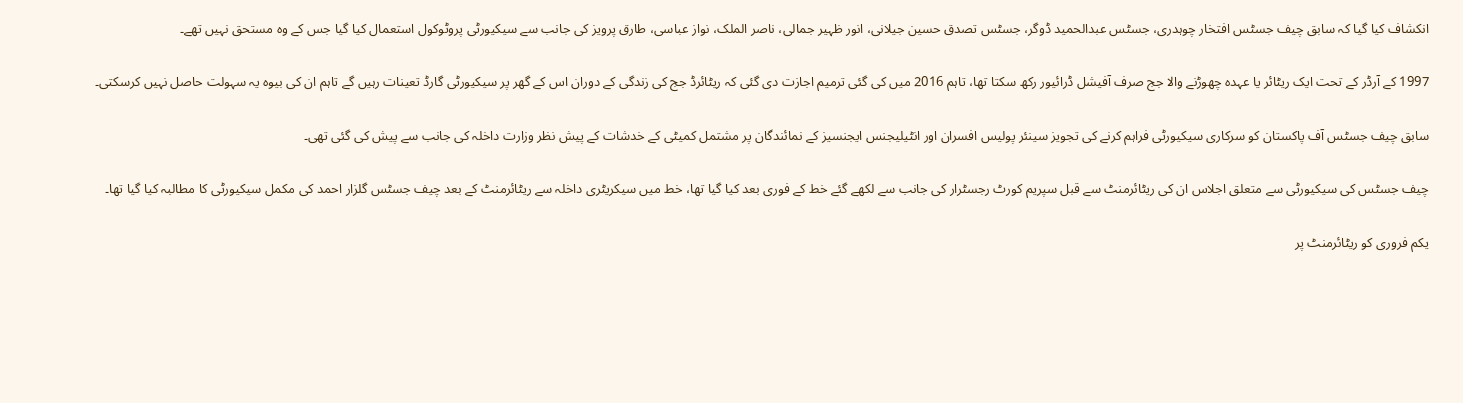انکشاف کیا گیا کہ سابق چیف جسٹس افتخار چوہدری، جسٹس عبدالحمید ڈوگر، جسٹس تصدق حسین جیلانی، انور ظہیر جمالی، ناصر الملک، نواز عباسی، طارق پرویز کی جانب سے سیکیورٹی پروٹوکول استعمال کیا گیا جس کے وہ مستحق نہیں تھے۔

1997 کے آرڈر کے تحت ایک ریٹائر یا عہدہ چھوڑنے والا جج صرف آفیشل ڈرائیور رکھ سکتا تھا، تاہم 2016 میں کی گئی ترمیم اجازت دی گئی کہ ریٹائرڈ جج کی زندگی کے دوران اس کے گھر پر سیکیورٹی گارڈ تعینات رہیں گے تاہم ان کی بیوہ یہ سہولت حاصل نہیں کرسکتی۔

سابق چیف جسٹس آف پاکستان کو سرکاری سیکیورٹی فراہم کرنے کی تجویز سینئر پولیس افسران اور انٹیلیجنس ایجنسیز کے نمائندگان پر مشتمل کمیٹی کے خدشات کے پیش نظر وزارت داخلہ کی جانب سے پیش کی گئی تھی۔

چیف جسٹس کی سیکیورٹی سے متعلق اجلاس ان کی ریٹائرمنٹ سے قبل سپریم کورٹ رجسٹرار کی جانب سے لکھے گئے خط کے فوری بعد کیا گیا تھا، خط میں سیکریٹری داخلہ سے ریٹائرمنٹ کے بعد چیف جسٹس گلزار احمد کی مکمل سیکیورٹی کا مطالبہ کیا گیا تھا۔

یکم فروری کو ریٹائرمنٹ پر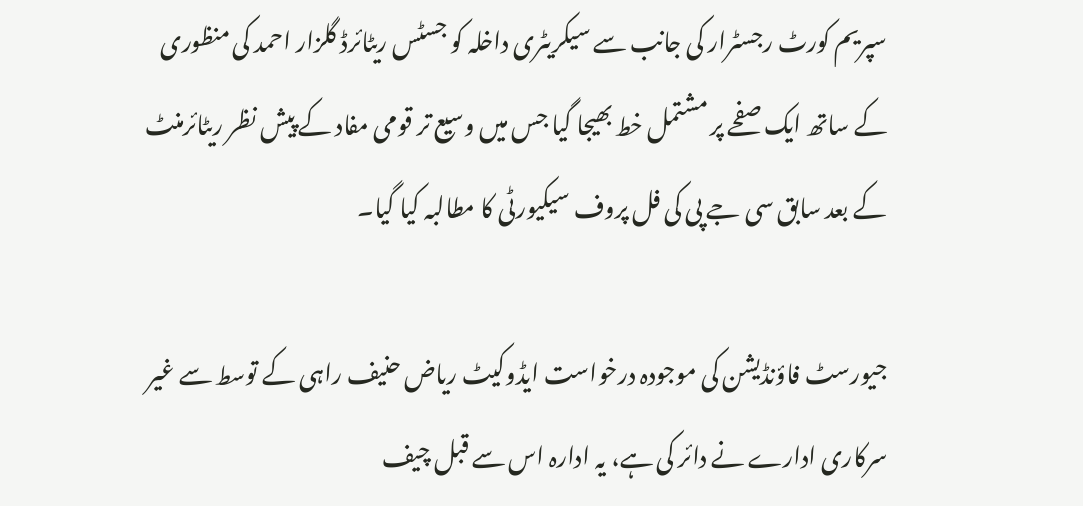سپریم کورٹ رجسٹرار کی جانب سے سیکریٹری داخلہ کو جسٹس ریٹائرڈ گلزار احمد کی منظوری کے ساتھ ایک صفحے پر مشتمل خط بھیجا گیا جس میں وسیع تر قومی مفاد کے پیش نظر ریٹائرمنٹ کے بعد سابق سی جے پی کی فل پروف سیکیورٹی کا مطالبہ کیا گیا۔

جیورسٹ فاؤنڈیشن کی موجودہ درخواست ایڈوکیٹ ریاض حنیف راہی کے توسط سے غیر سرکاری ادارے نے دائر کی ہے، یہ ادارہ اس سے قبل چیف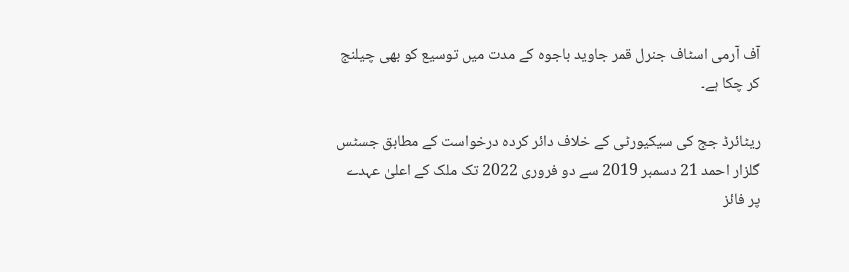آف آرمی اسٹاف جنرل قمر جاوید باجوہ کے مدت میں توسیع کو بھی چیلنج کر چکا ہے۔

ریٹائرڈ جج کی سیکیورٹی کے خلاف دائر کردہ درخواست کے مطابق جسٹس گلزار احمد 21 دسمبر 2019 سے دو فروری 2022 تک ملک کے اعلیٰ عہدے پر فائز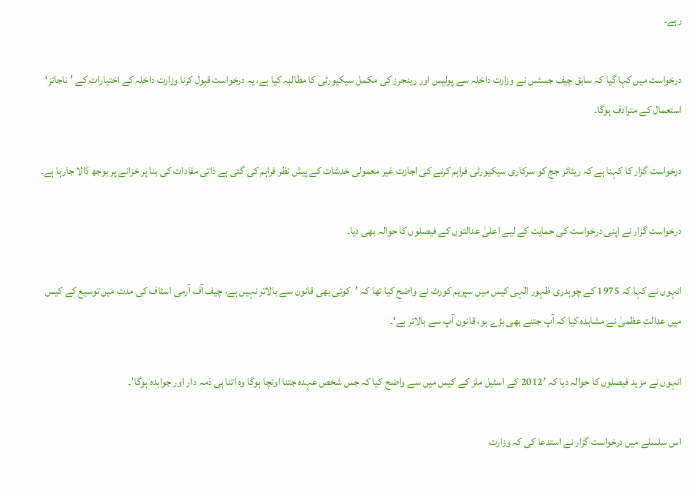رہے۔

درخواست میں کہا گیا کہ سابق چیف جسٹس نے وزارت داخلہ سے پولیس اور رینجرز کی مکمل سیکیورٹی کا مطالبہ کیا ہے، یہ درخواست قبول کرنا وزارت داخلہ کے اختیارات کے ’ناجائز‘ استعمال کے مترادف ہوگا۔

درخواست گزار کا کہنا ہے کہ ریٹائر جج کو سرکاری سیکیورٹی فراہم کرنے کی اجازت غیر معمولی خدشات کے پیش نظر فراہم کی گئی ہے ذاتی مفادات کی بنا پر خزانے پر بوجھ ڈالا جارہا ہے۔

درخواست گزار نے اپنی درخواست کی حمایت کے لیے اعلیٰ عدالتوں کے فیصلوں کا حوالہ بھی دیا۔

انہوں نے کہا کہ 1975 کے چوہدری ظہور الٰہی کیس میں سپریم کورٹ نے واضح کیا تھا کہ ’کوئی بھی قانون سے بالاتر نہیں ہے، چیف آف آرمی اسٹاف کی مدت میں توسیع کے کیس میں عدالتِ عظمیٰ نے مشاہدہ کیا کہ آپ جتنے بھی بڑے ہو، قانون آپ سے بالاتر ہے‘۔

انہوں نے مزید فیصلوں کا حوالہ دیا کہ ’2012 کے اسٹیل ملز کے کیس میں سے واضح کیا کہ جس شخص عہدہ جتنا اونچا ہوگا وہ اتنا ہی ذمہ دار اور جوابدہ ہوگا’۔

اس سلسلے میں درخواست گزار نے استدعا کی کہ وزارت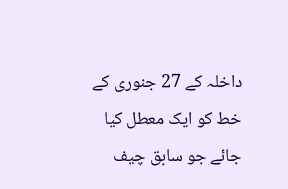داخلہ کے 27 جنوری کے خط کو ایک معطل کیا جائے جو سابق چیف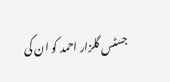جسٹس گلزار احمد کو ان کی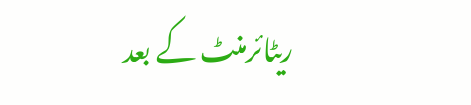ریٹائرمنٹ کے بعد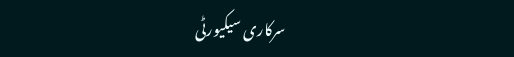سرکاری سیکیورٹی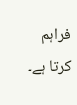فراہم کرتا ہے۔